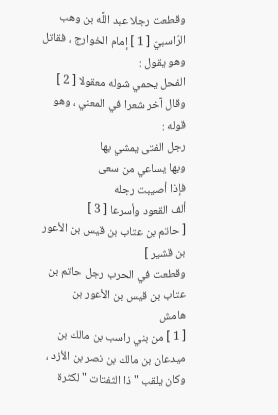وقطعت رجلا عبد اللَّه بن وهب الرّاسبيّ [ 1 ] إمام الخوارج ، فقاتل وهو يقول :
الفحل يحمي شوله معقولا [ 2 ]
وقال آخر شعرا في المعني ، وهو قوله :
رجل الفتى يمشي بها
وبها يساعي من سعى
فإذا أصيبت رجله
ألف القعود وأسرعا [ 3 ]
[ حاتم بن عتاب بن قيس بن الأعور بن قشير ]
وقطعت في الحرب رجل حاتم بن عتاب بن قيس بن الأعور بن
هامش
[ 1 ] من بني راسب بن مالك بن ميدعان بن مالك بن نصر بن الأزد ، وكان يلقب " ذا الثفتات " لكثرة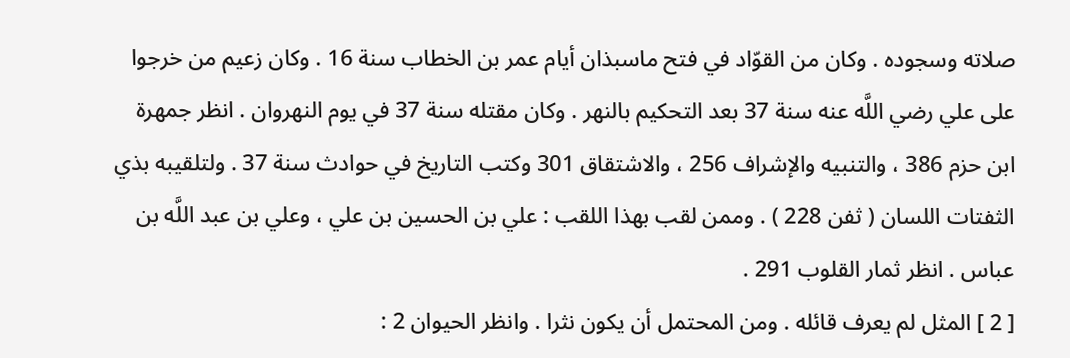صلاته وسجوده . وكان من القوّاد في فتح ماسبذان أيام عمر بن الخطاب سنة 16 . وكان زعيم من خرجوا على علي رضي اللَّه عنه سنة 37 بعد التحكيم بالنهر . وكان مقتله سنة 37 في يوم النهروان . انظر جمهرة ابن حزم 386 ، والتنبيه والإشراف 256 ، والاشتقاق 301 وكتب التاريخ في حوادث سنة 37 . ولتلقيبه بذي الثفتات اللسان ( ثفن 228 ) . وممن لقب بهذا اللقب : علي بن الحسين بن علي ، وعلي بن عبد اللَّه بن عباس . انظر ثمار القلوب 291 .
[ 2 ] المثل لم يعرف قائله . ومن المحتمل أن يكون نثرا . وانظر الحيوان 2 :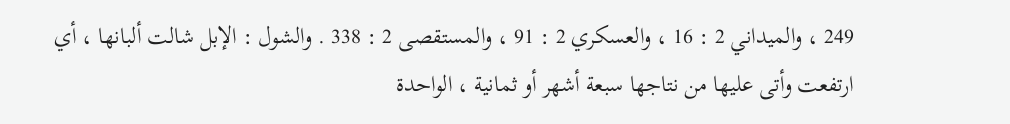249 ، والميداني 2 : 16 ، والعسكري 2 : 91 ، والمستقصى 2 : 338 . والشول : الإبل شالت ألبانها ، أي ارتفعت وأتى عليها من نتاجها سبعة أشهر أو ثمانية ، الواحدة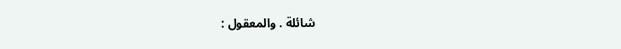شائلة . والمعقول :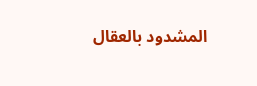المشدود بالعقال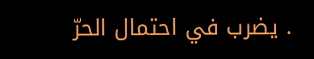. يضرب في احتمال الحرّ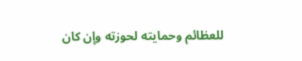للعظائم وحمايته لحوزته وإن كان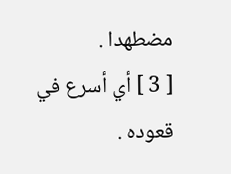مضطهدا .
[ 3 ] أي أسرع في قعوده .